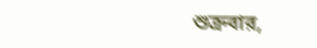শুক্রবার,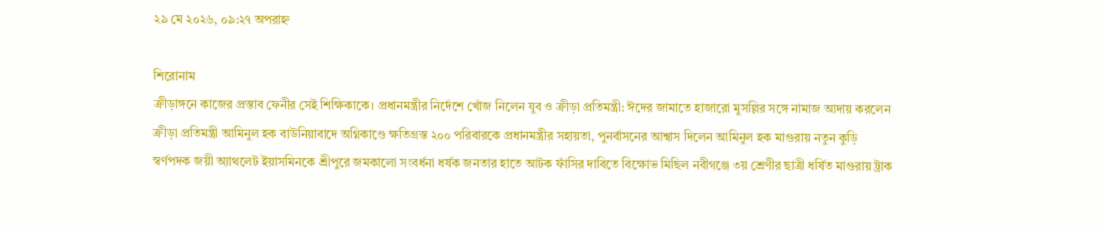২৯ মে ২০২৬, ০৯:২৭ অপরাহ্ন

শিরোনাম
ক্রীড়াঙ্গনে কাজের প্রস্তাব ফেনীর সেই শিক্ষিকাকে। প্রধানমন্ত্রীর নির্দেশে খোঁজ নিলেন যুব ও ক্রীড়া প্রতিমন্ত্রী: ঈদের জামাতে হাজারো মুসল্লির সঙ্গে নামাজ আদায় করলেন ক্রীড়া প্রতিমন্ত্রী আমিনুল হক বাউনিয়াবাদে অগ্নিকাণ্ডে ক্ষতিগ্রস্ত ২০০ পরিবারকে প্রধানমন্ত্রীর সহায়তা, পুনর্বাসনের আশ্বাস দিলেন আমিনুল হক মাগুরায় নতুন কুড়ি স্বর্ণপদক জয়ী অ্যাথলেট ইয়াসমিনকে শ্রীপুরে জমকালো সংবর্ধনা ধর্ষক জনতার হাতে আটক ফাঁসির দাবিতে বিক্ষোভ মিছিল নবীগঞ্জে ৩য় শ্রেণীর ছাত্রী ধর্ষিত মাগুরায় ট্রাক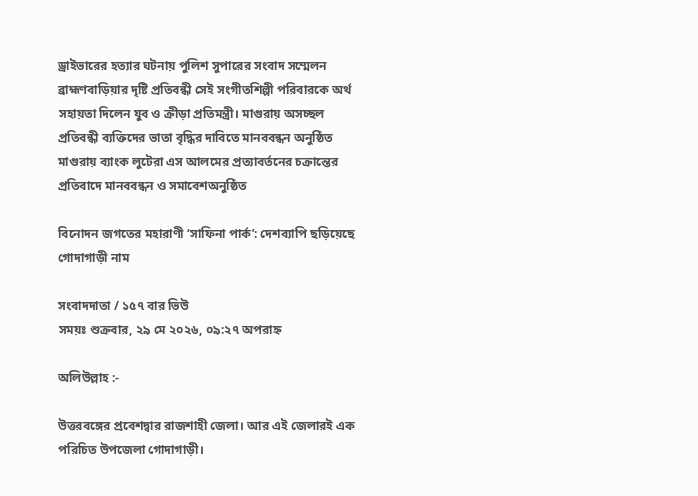ড্রাইভারের হত্যার ঘটনায় পুলিশ সুপারের সংবাদ সম্মেলন ব্রাহ্মণবাড়িয়ার দৃষ্টি প্রতিবন্ধী সেই সংগীতশিল্পী পরিবারকে অর্থ সহায়তা দিলেন যুব ও ক্রীড়া প্রতিমন্ত্রী। মাগুরায় অসচ্ছল প্রতিবন্ধী ব্যক্তিদের ভাতা বৃদ্ধির দাবিতে মানববন্ধন অনুষ্ঠিত মাগুরায় ব্যাংক লুটেরা এস আলমের প্রত্যাবর্তনের চক্রান্তের প্রতিবাদে মানববন্ধন ও সমাবেশঅনুষ্ঠিত

বিনোদন জগতের মহারাণী ‘সাফিনা পার্ক’: দেশব্যাপি ছড়িয়েছে গোদাগাড়ী নাম

সংবাদদাতা / ১৫৭ বার ভিউ
সময়ঃ শুক্রবার, ২৯ মে ২০২৬, ০৯:২৭ অপরাহ্ন

অলিউল্লাহ :-

উত্তরবঙ্গের প্রবেশদ্বার রাজশাহী জেলা। আর এই জেলারই এক পরিচিত উপজেলা গোদাগাড়ী।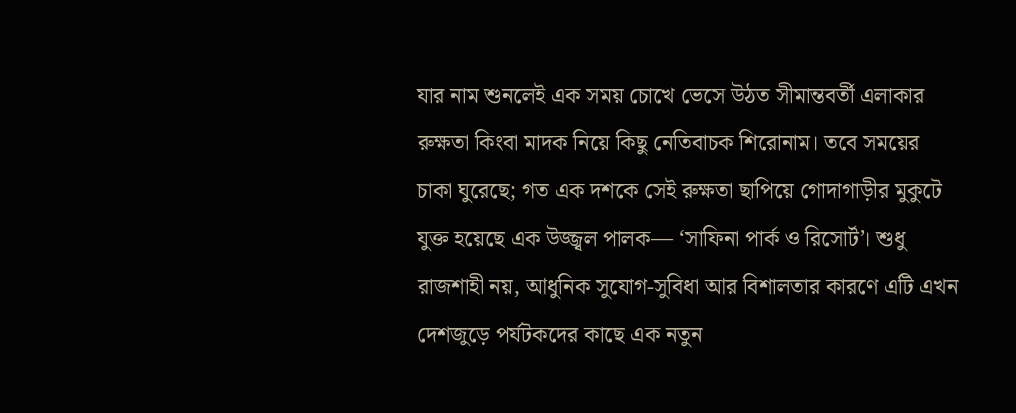যার নাম শুনলেই এক সময় চোখে ভেসে উঠত সীমান্তবর্তী এলাকার রুক্ষতা কিংবা মাদক নিয়ে কিছু নেতিবাচক শিরোনাম। তবে সময়ের চাকা ঘুরেছে; গত এক দশকে সেই রুক্ষতা ছাপিয়ে গোদাগাড়ীর মুকুটে যুক্ত হয়েছে এক উজ্জ্বল পালক— ‘সাফিনা পার্ক ও রিসোর্ট’। শুধু রাজশাহী নয়, আধুনিক সুযোগ-সুবিধা আর বিশালতার কারণে এটি এখন দেশজুড়ে পর্যটকদের কাছে এক নতুন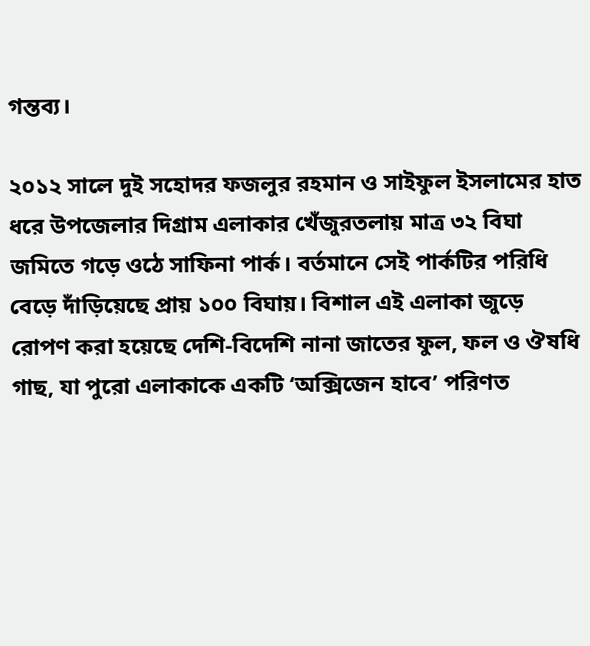গন্তব্য।

২০১২ সালে দুই সহোদর ফজলুর রহমান ও সাইফুল ইসলামের হাত ধরে উপজেলার দিগ্রাম এলাকার খেঁজুরতলায় মাত্র ৩২ বিঘা জমিতে গড়ে ওঠে সাফিনা পার্ক। বর্তমানে সেই পার্কটির পরিধি বেড়ে দাঁড়িয়েছে প্রায় ১০০ বিঘায়। বিশাল এই এলাকা জুড়ে রোপণ করা হয়েছে দেশি-বিদেশি নানা জাতের ফুল, ফল ও ঔষধি গাছ, যা পুরো এলাকাকে একটি ‘অক্সিজেন হাবে’ পরিণত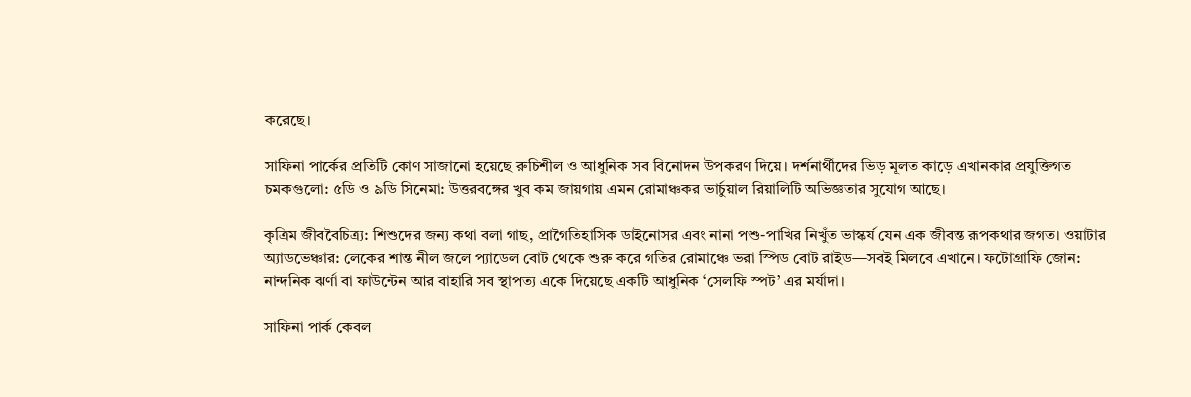করেছে।

সাফিনা পার্কের প্রতিটি কোণ সাজানো হয়েছে রুচিশীল ও আধুনিক সব বিনোদন উপকরণ দিয়ে। দর্শনার্থীদের ভিড় মূলত কাড়ে এখানকার প্রযুক্তিগত চমকগুলো: ৫ডি ও ৯ডি সিনেমা: উত্তরবঙ্গের খুব কম জায়গায় এমন রোমাঞ্চকর ভার্চুয়াল রিয়ালিটি অভিজ্ঞতার সুযোগ আছে।

কৃত্রিম জীববৈচিত্র্য: শিশুদের জন্য কথা বলা গাছ, প্রাগৈতিহাসিক ডাইনোসর এবং নানা পশু-পাখির নিখুঁত ভাস্কর্য যেন এক জীবন্ত রূপকথার জগত। ওয়াটার অ্যাডভেঞ্চার: লেকের শান্ত নীল জলে প্যাডেল বোট থেকে শুরু করে গতির রোমাঞ্চে ভরা স্পিড বোট রাইড—সবই মিলবে এখানে। ফটোগ্রাফি জোন: নান্দনিক ঝর্ণা বা ফাউন্টেন আর বাহারি সব স্থাপত্য একে দিয়েছে একটি আধুনিক ‘সেলফি স্পট’ এর মর্যাদা।

সাফিনা পার্ক কেবল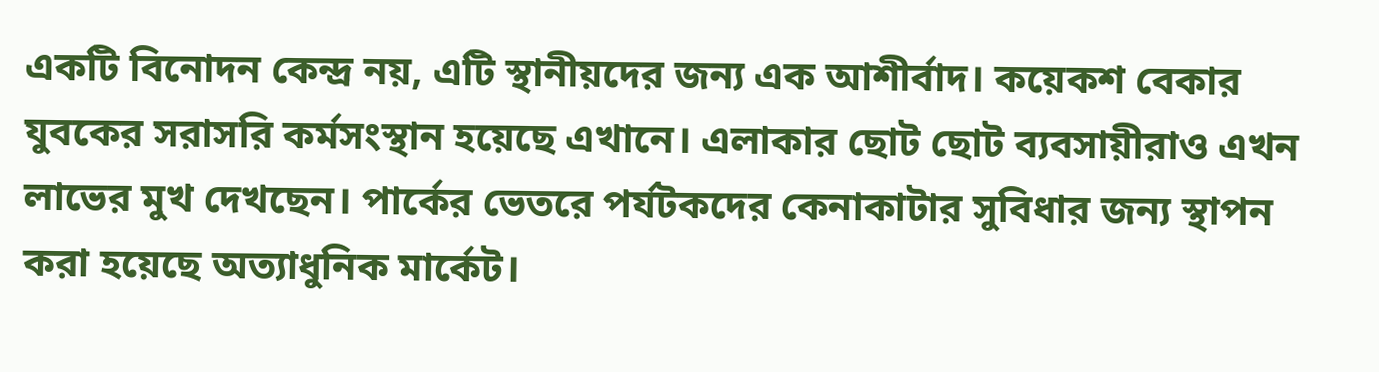একটি বিনোদন কেন্দ্র নয়, এটি স্থানীয়দের জন্য এক আশীর্বাদ। কয়েকশ বেকার যুবকের সরাসরি কর্মসংস্থান হয়েছে এখানে। এলাকার ছোট ছোট ব্যবসায়ীরাও এখন লাভের মুখ দেখছেন। পার্কের ভেতরে পর্যটকদের কেনাকাটার সুবিধার জন্য স্থাপন করা হয়েছে অত্যাধুনিক মার্কেট।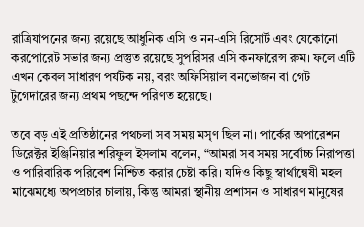রাত্রিযাপনের জন্য রয়েছে আধুনিক এসি ও নন-এসি রিসোর্ট এবং যেকোনো করপোরেট সভার জন্য প্রস্তুত রয়েছে সুপরিসর এসি কনফারেন্স রুম। ফলে এটি এখন কেবল সাধারণ পর্যটক নয়, বরং অফিসিয়াল বনভোজন বা গেট টুগেদারের জন্য প্রথম পছন্দে পরিণত হয়েছে।

তবে বড় এই প্রতিষ্ঠানের পথচলা সব সময় মসৃণ ছিল না। পার্কের অপারেশন ডিরেক্টর ইঞ্জিনিয়ার শরিফুল ইসলাম বলেন, “আমরা সব সময় সর্বোচ্চ নিরাপত্তা ও পারিবারিক পরিবেশ নিশ্চিত করার চেষ্টা করি। যদিও কিছু স্বার্থান্বেষী মহল মাঝেমধ্যে অপপ্রচার চালায়, কিন্তু আমরা স্থানীয় প্রশাসন ও সাধারণ মানুষের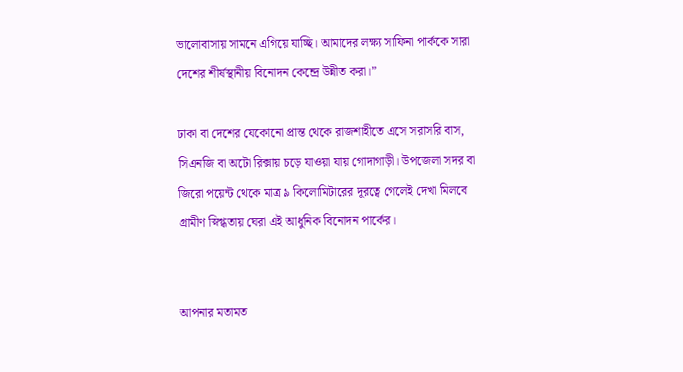ভালোবাসায় সামনে এগিয়ে যাচ্ছি। আমাদের লক্ষ্য সাফিনা পার্ককে সারা দেশের শীর্ষস্থানীয় বিনোদন কেন্দ্রে উন্নীত করা।”

ঢাকা বা দেশের যেকোনো প্রান্ত থেকে রাজশাহীতে এসে সরাসরি বাস, সিএনজি বা অটো রিক্সায় চড়ে যাওয়া যায় গোদাগাড়ী। উপজেলা সদর বা জিরো পয়েন্ট থেকে মাত্র ৯ কিলোমিটারের দূরত্বে গেলেই দেখা মিলবে গ্রামীণ স্নিগ্ধতায় ঘেরা এই আধুনিক বিনোদন পার্কের।


আপনার মতামত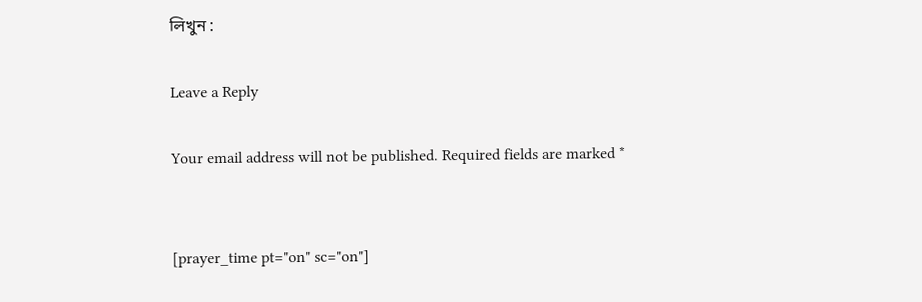লিখুন :

Leave a Reply

Your email address will not be published. Required fields are marked *


[prayer_time pt="on" sc="on"]